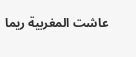عاشت المغربية ريما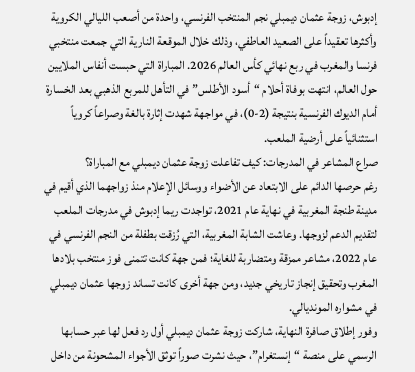إدبوش، زوجة عثمان ديمبلي نجم المنتخب الفرنسي، واحدة من أصعب الليالي الكروية وأكثرها تعقيداً على الصعيد العاطفي، وذلك خلال الموقعة النارية التي جمعت منتخبي فرنسا والمغرب في ربع نهائي كأس العالم 2026. المباراة التي حبست أنفاس الملايين حول العالم، انتهت بوفاة أحلام “أسود الأطلس” في التأهل للمربع الذهبي بعد الخسارة أمام الديوك الفرنسية بنتيجة (2-0)، في مواجهة شهدت إثارة بالغة وصراعاً كروياً استثنائياً على أرضية الملعب.
صراع المشاعر في المدرجات: كيف تفاعلت زوجة عثمان ديمبلي مع المباراة؟
رغم حرصها الدائم على الابتعاد عن الأضواء ووسائل الإعلام منذ زواجهما الذي أقيم في مدينة طنجة المغربية في نهاية عام 2021، تواجدت ريما إدبوش في مدرجات الملعب لتقديم الدعم لزوجها. وعاشت الشابة المغربية، التي رُزقت بطفلة من النجم الفرنسي في عام 2022، مشاعر ممزقة ومتضاربة للغاية؛ فمن جهة كانت تتمنى فوز منتخب بلادها المغرب وتحقيق إنجاز تاريخي جديد، ومن جهة أخرى كانت تساند زوجها عثمان ديمبلي في مشواره المونديالي.
وفور إطلاق صافرة النهاية، شاركت زوجة عثمان ديمبلي أول رد فعل لها عبر حسابها الرسمي على منصة “إنستغرام”، حيث نشرت صوراً توثق الأجواء المشحونة من داخل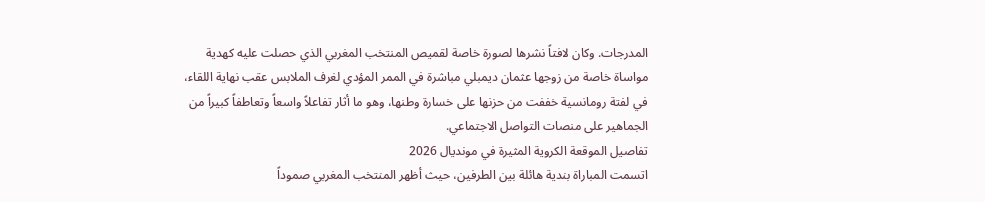المدرجات. وكان لافتاً نشرها لصورة خاصة لقميص المنتخب المغربي الذي حصلت عليه كهدية مواساة خاصة من زوجها عثمان ديمبلي مباشرة في الممر المؤدي لغرف الملابس عقب نهاية اللقاء، في لفتة رومانسية خففت من حزنها على خسارة وطنها، وهو ما أثار تفاعلاً واسعاً وتعاطفاً كبيراً من الجماهير على منصات التواصل الاجتماعي.
تفاصيل الموقعة الكروية المثيرة في مونديال 2026
اتسمت المباراة بندية هائلة بين الطرفين، حيث أظهر المنتخب المغربي صموداً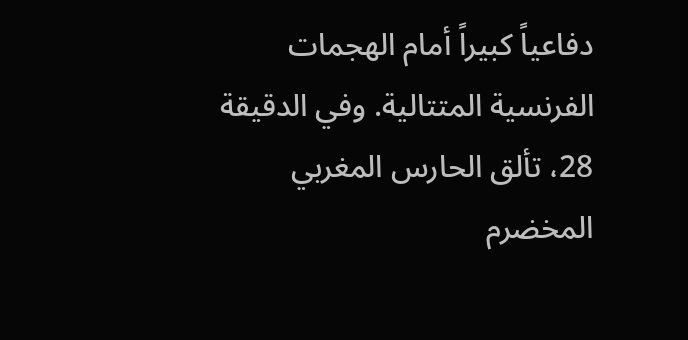دفاعياً كبيراً أمام الهجمات الفرنسية المتتالية. وفي الدقيقة 28، تألق الحارس المغربي المخضرم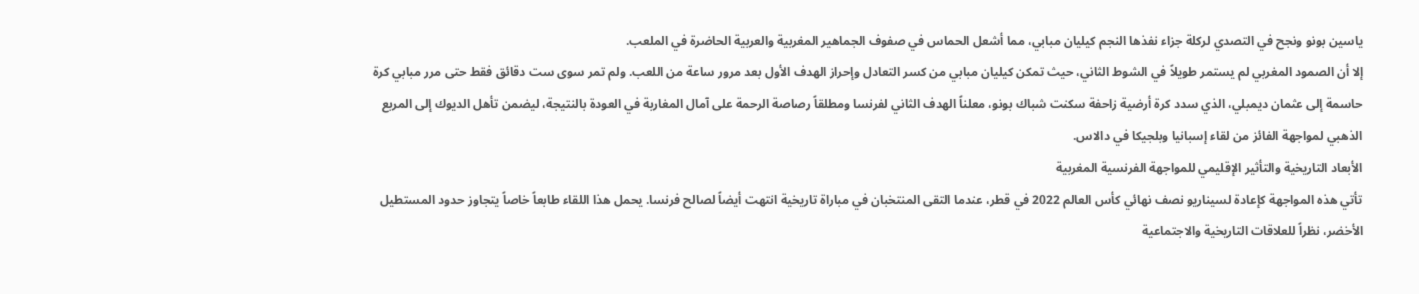ياسين بونو ونجح في التصدي لركلة جزاء نفذها النجم كيليان مبابي، مما أشعل الحماس في صفوف الجماهير المغربية والعربية الحاضرة في الملعب.
إلا أن الصمود المغربي لم يستمر طويلاً في الشوط الثاني، حيث تمكن كيليان مبابي من كسر التعادل وإحراز الهدف الأول بعد مرور ساعة من اللعب. ولم تمر سوى ست دقائق فقط حتى مرر مبابي كرة حاسمة إلى عثمان ديمبلي، الذي سدد كرة أرضية زاحفة سكنت شباك بونو، معلناً الهدف الثاني لفرنسا ومطلقاً رصاصة الرحمة على آمال المغاربة في العودة بالنتيجة، ليضمن تأهل الديوك إلى المربع الذهبي لمواجهة الفائز من لقاء إسبانيا وبلجيكا في دالاس.
الأبعاد التاريخية والتأثير الإقليمي للمواجهة الفرنسية المغربية
تأتي هذه المواجهة كإعادة لسيناريو نصف نهائي كأس العالم 2022 في قطر، عندما التقى المنتخبان في مباراة تاريخية انتهت أيضاً لصالح فرنسا. يحمل هذا اللقاء طابعاً خاصاً يتجاوز حدود المستطيل الأخضر، نظراً للعلاقات التاريخية والاجتماعية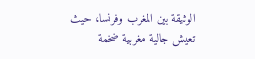الوثيقة بين المغرب وفرنسا، حيث تعيش جالية مغربية ضخمة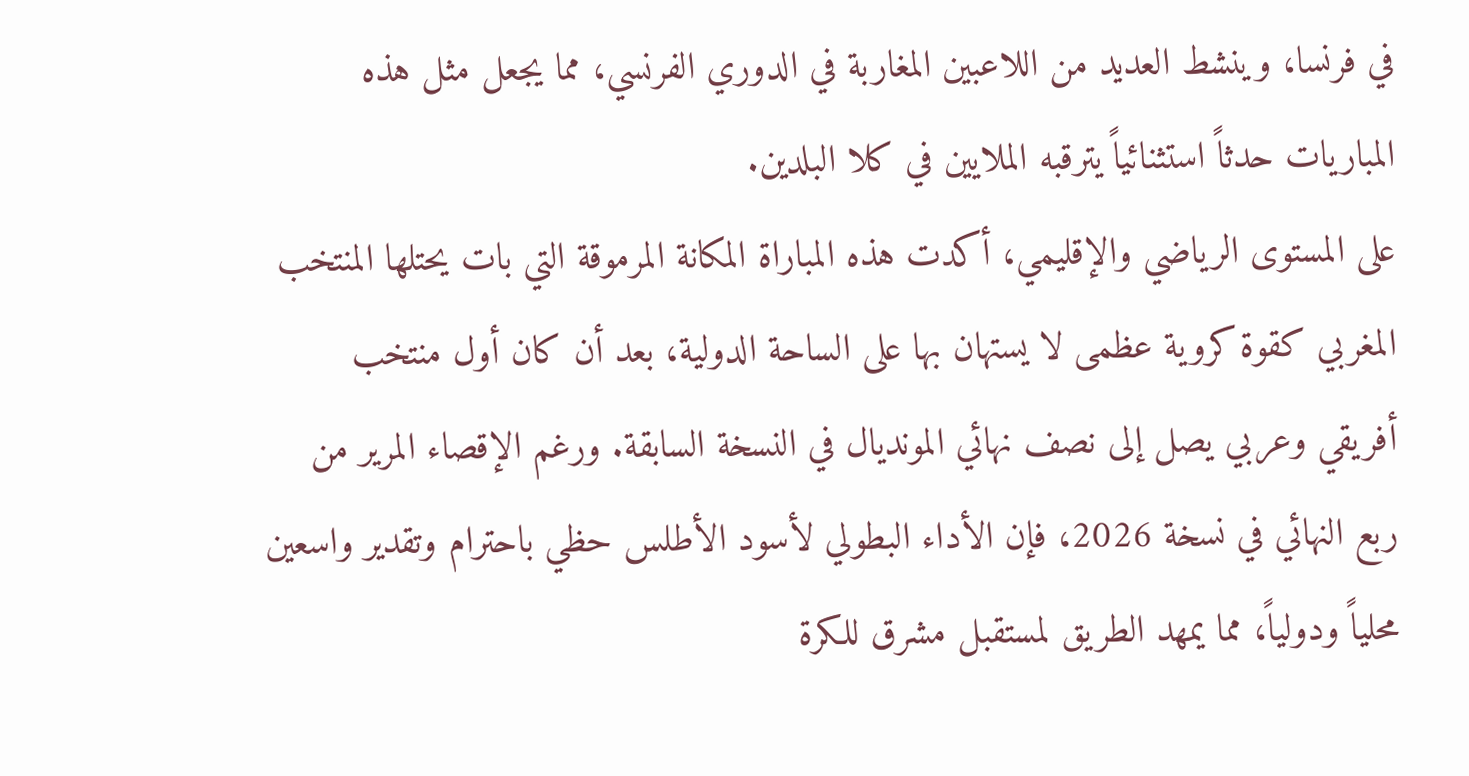في فرنسا، وينشط العديد من اللاعبين المغاربة في الدوري الفرنسي، مما يجعل مثل هذه المباريات حدثاً استثنائياً يترقبه الملايين في كلا البلدين.
على المستوى الرياضي والإقليمي، أكدت هذه المباراة المكانة المرموقة التي بات يحتلها المنتخب المغربي كقوة كروية عظمى لا يستهان بها على الساحة الدولية، بعد أن كان أول منتخب أفريقي وعربي يصل إلى نصف نهائي المونديال في النسخة السابقة. ورغم الإقصاء المرير من ربع النهائي في نسخة 2026، فإن الأداء البطولي لأسود الأطلس حظي باحترام وتقدير واسعين محلياً ودولياً، مما يمهد الطريق لمستقبل مشرق للكرة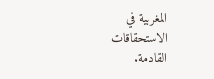المغربية في الاستحقاقات القادمة.